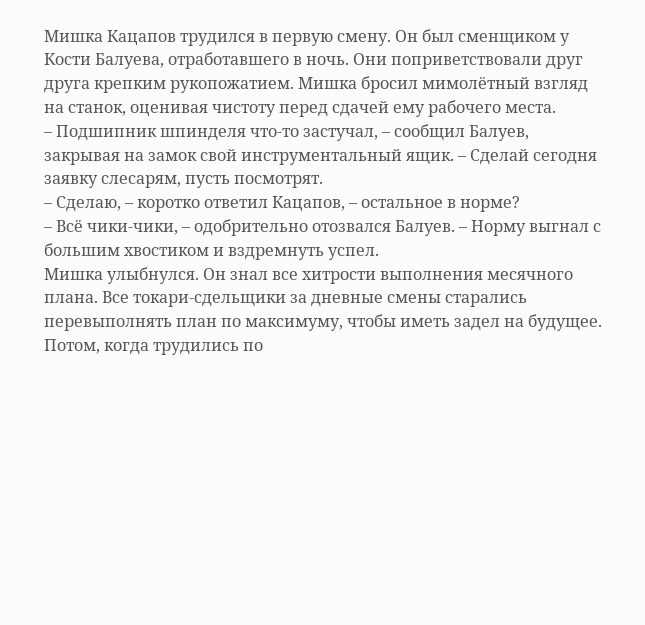Мишка Кацапов трудился в первую смену. Он был сменщиком у Кости Балуева, отработавшего в ночь. Они поприветствовали друг друга крепким рукопожатием. Мишка бросил мимолётный взгляд на станок, оценивая чистоту перед сдачей ему рабочего места.
– Подшипник шпинделя что-то застучал, – сообщил Балуев, закрывая на замок свой инструментальный ящик. – Сделай сегодня заявку слесарям, пусть посмотрят.
– Сделаю, – коротко ответил Кацапов, – остальное в норме?
– Всё чики-чики, – одобрительно отозвался Балуев. – Норму выгнал с большим хвостиком и вздремнуть успел.
Мишка улыбнулся. Он знал все хитрости выполнения месячного плана. Все токари-сдельщики за дневные смены старались перевыполнять план по максимуму, чтобы иметь задел на будущее. Потом, когда трудились по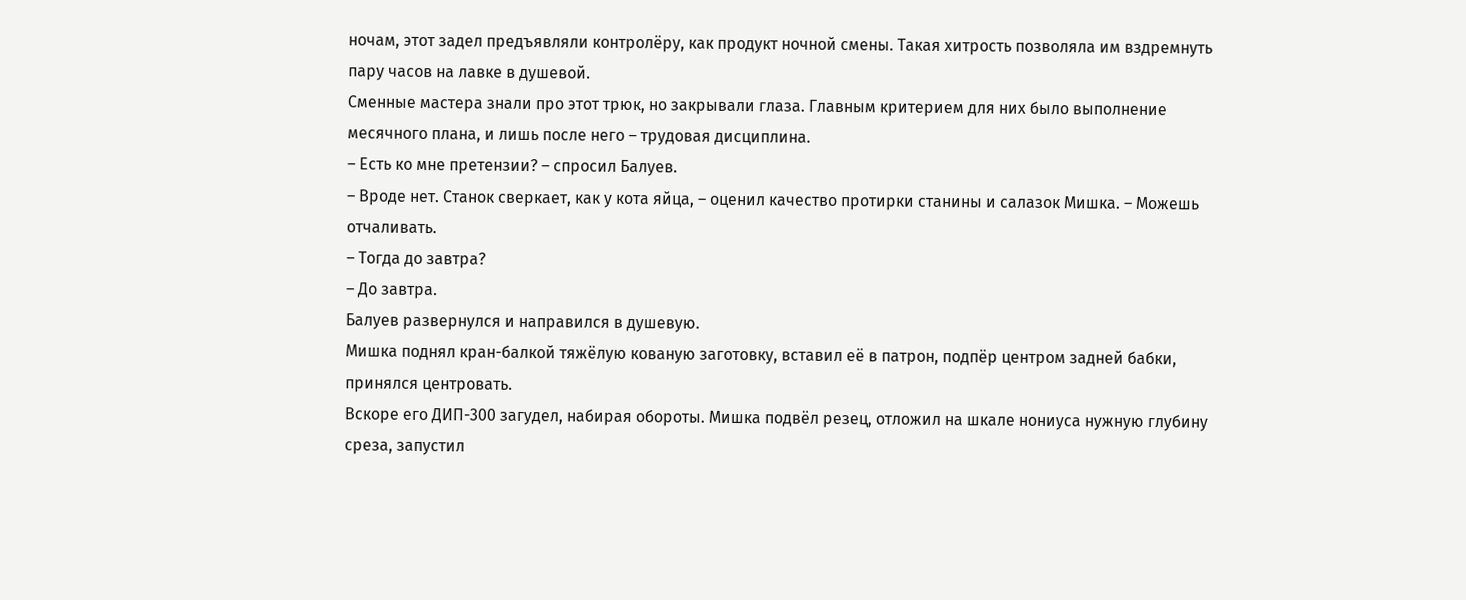ночам, этот задел предъявляли контролёру, как продукт ночной смены. Такая хитрость позволяла им вздремнуть пару часов на лавке в душевой.
Сменные мастера знали про этот трюк, но закрывали глаза. Главным критерием для них было выполнение месячного плана, и лишь после него – трудовая дисциплина.
– Есть ко мне претензии? – спросил Балуев.
– Вроде нет. Станок сверкает, как у кота яйца, – оценил качество протирки станины и салазок Мишка. – Можешь отчаливать.
– Тогда до завтра?
– До завтра.
Балуев развернулся и направился в душевую.
Мишка поднял кран-балкой тяжёлую кованую заготовку, вставил её в патрон, подпёр центром задней бабки, принялся центровать.
Вскоре его ДИП-300 загудел, набирая обороты. Мишка подвёл резец, отложил на шкале нониуса нужную глубину среза, запустил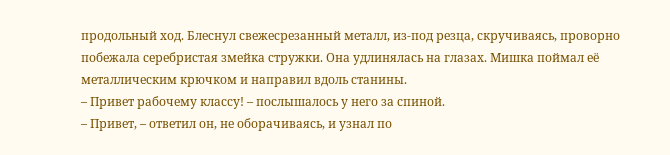продольный ход. Блеснул свежесрезанный металл, из-под резца, скручиваясь, проворно побежала серебристая змейка стружки. Она удлинялась на глазах. Мишка поймал её металлическим крючком и направил вдоль станины.
– Привет рабочему классу! – послышалось у него за спиной.
– Привет, – ответил он, не оборачиваясь, и узнал по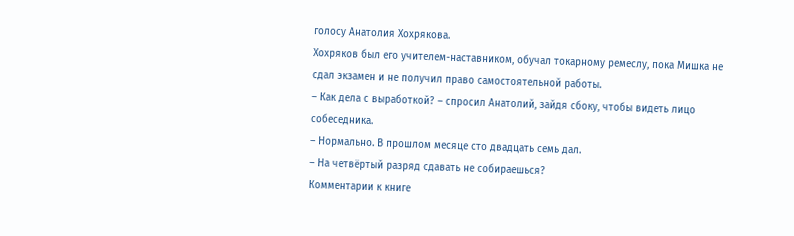голосу Анатолия Хохрякова.
Хохряков был его учителем-наставником, обучал токарному ремеслу, пока Мишка не сдал экзамен и не получил право самостоятельной работы.
– Как дела с выработкой? – спросил Анатолий, зайдя сбоку, чтобы видеть лицо собеседника.
– Нормально. В прошлом месяце сто двадцать семь дал.
– На четвёртый разряд сдавать не собираешься?
Комментарии к книге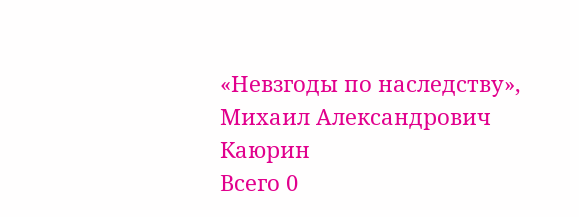«Невзгоды по наследству», Михаил Александрович Каюрин
Всего 0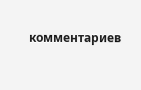комментариев